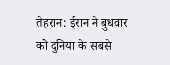तेहरान: ईरान ने बुधवार को दुनिया के सबसे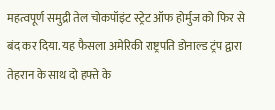महत्वपूर्ण समुद्री तेल चोकपॉइंट स्ट्रेट ऑफ होर्मुज को फिर से बंद कर दिया. यह फैसला अमेरिकी राष्ट्रपति डोनाल्ड ट्रंप द्वारा तेहरान के साथ दो हफ्ते के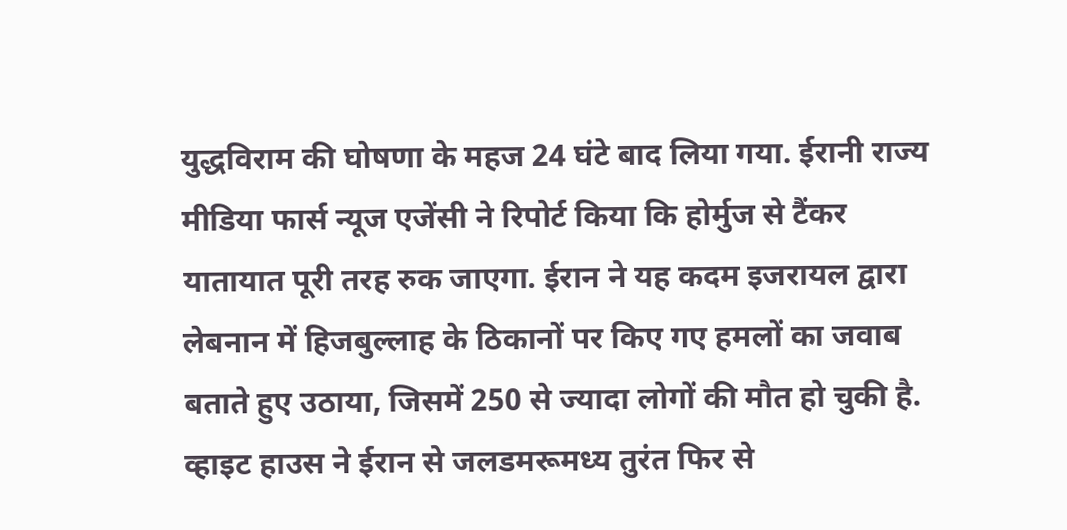युद्धविराम की घोषणा के महज 24 घंटे बाद लिया गया. ईरानी राज्य मीडिया फार्स न्यूज एजेंसी ने रिपोर्ट किया कि होर्मुज से टैंकर यातायात पूरी तरह रुक जाएगा. ईरान ने यह कदम इजरायल द्वारा लेबनान में हिजबुल्लाह के ठिकानों पर किए गए हमलों का जवाब बताते हुए उठाया, जिसमें 250 से ज्यादा लोगों की मौत हो चुकी है.
व्हाइट हाउस ने ईरान से जलडमरूमध्य तुरंत फिर से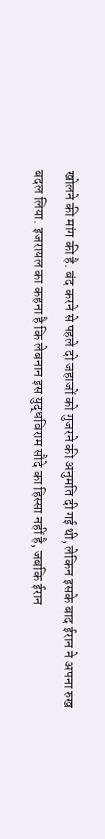खोलने की मांग की है. बंद करने से पहले दो जहाजों को गुजरने की अनुमति दी गई थी, लेकिन इसके बाद ईरान ने अपना रुख बदल लिया. इजरायल का कहना है कि लेबनान इस युद्धविराम सौदे का हिस्सा नहीं है, जबकि ईरान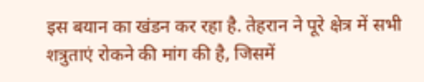इस बयान का खंडन कर रहा है. तेहरान ने पूरे क्षेत्र में सभी शत्रुताएं रोकने की मांग की है, जिसमें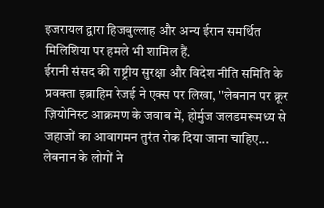इजरायल द्वारा हिजबुल्लाह और अन्य ईरान समर्थित मिलिशिया पर हमले भी शामिल हैं.
ईरानी संसद की राष्ट्रीय सुरक्षा और विदेश नीति समिति के प्रवक्ता इब्राहिम रेजई ने एक्स पर लिखा, ''लेबनान पर क्रूर ज़ियोनिस्ट आक्रमण के जवाब में, होर्मुज जलडमरूमध्य से जहाजों का आवागमन तुरंत रोक दिया जाना चाहिए... लेबनान के लोगों ने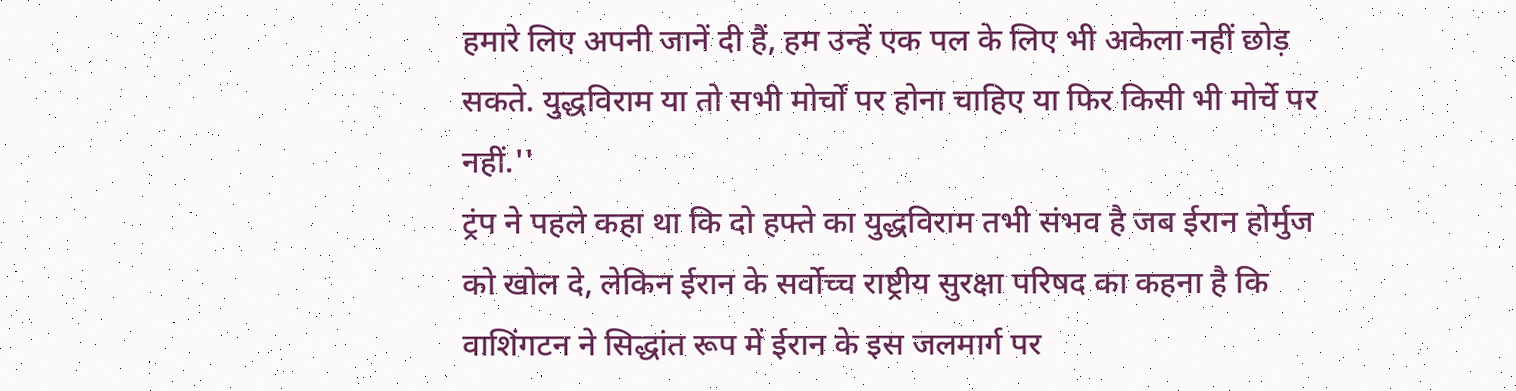हमारे लिए अपनी जानें दी हैं, हम उन्हें एक पल के लिए भी अकेला नहीं छोड़ सकते. युद्धविराम या तो सभी मोर्चों पर होना चाहिए या फिर किसी भी मोर्चे पर नहीं.''
ट्रंप ने पहले कहा था कि दो हफ्ते का युद्धविराम तभी संभव है जब ईरान होर्मुज को खोल दे, लेकिन ईरान के सर्वोच्च राष्ट्रीय सुरक्षा परिषद का कहना है कि वाशिंगटन ने सिद्धांत रूप में ईरान के इस जलमार्ग पर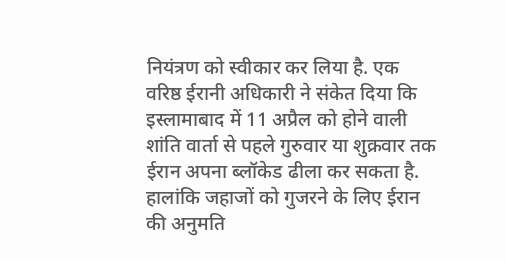नियंत्रण को स्वीकार कर लिया है. एक वरिष्ठ ईरानी अधिकारी ने संकेत दिया कि इस्लामाबाद में 11 अप्रैल को होने वाली शांति वार्ता से पहले गुरुवार या शुक्रवार तक ईरान अपना ब्लॉकेड ढीला कर सकता है.
हालांकि जहाजों को गुजरने के लिए ईरान की अनुमति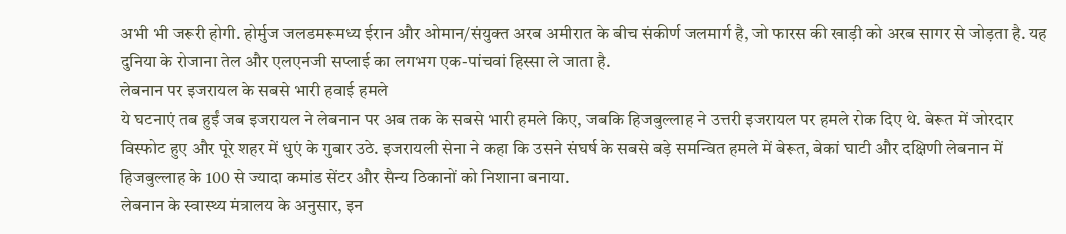अभी भी जरूरी होगी. होर्मुज जलडमरूमध्य ईरान और ओमान/संयुक्त अरब अमीरात के बीच संकीर्ण जलमार्ग है, जो फारस की खाड़ी को अरब सागर से जोड़ता है. यह दुनिया के रोजाना तेल और एलएनजी सप्लाई का लगभग एक-पांचवां हिस्सा ले जाता है.
लेबनान पर इजरायल के सबसे भारी हवाई हमले
ये घटनाएं तब हुईं जब इजरायल ने लेबनान पर अब तक के सबसे भारी हमले किए, जबकि हिजबुल्लाह ने उत्तरी इजरायल पर हमले रोक दिए थे. बेरूत में जोरदार विस्फोट हुए और पूरे शहर में धुएं के गुबार उठे. इजरायली सेना ने कहा कि उसने संघर्ष के सबसे बड़े समन्वित हमले में बेरूत, बेकां घाटी और दक्षिणी लेबनान में हिजबुल्लाह के 100 से ज्यादा कमांड सेंटर और सैन्य ठिकानों को निशाना बनाया.
लेबनान के स्वास्थ्य मंत्रालय के अनुसार, इन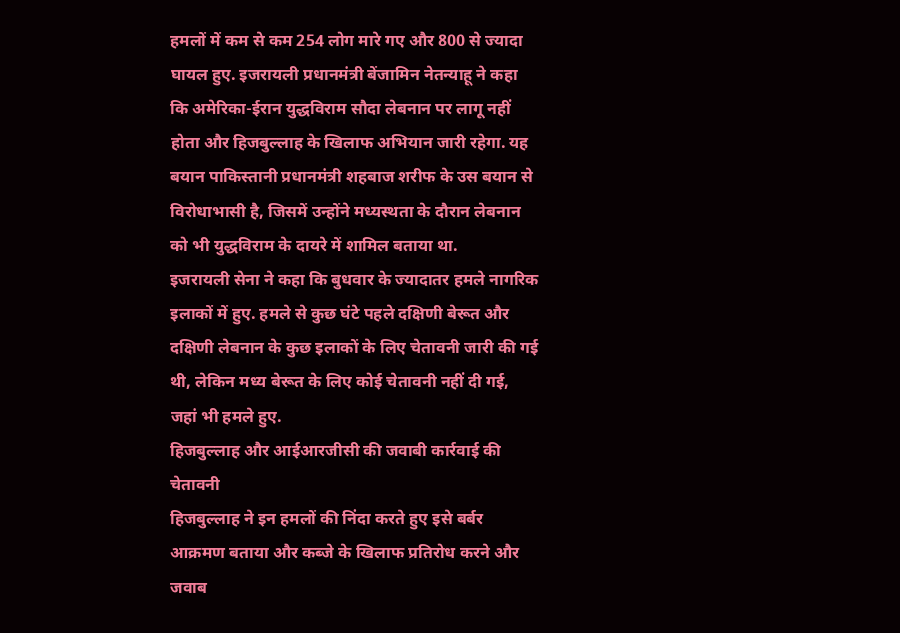हमलों में कम से कम 254 लोग मारे गए और 800 से ज्यादा घायल हुए. इजरायली प्रधानमंत्री बेंजामिन नेतन्याहू ने कहा कि अमेरिका-ईरान युद्धविराम सौदा लेबनान पर लागू नहीं होता और हिजबुल्लाह के खिलाफ अभियान जारी रहेगा. यह बयान पाकिस्तानी प्रधानमंत्री शहबाज शरीफ के उस बयान से विरोधाभासी है, जिसमें उन्होंने मध्यस्थता के दौरान लेबनान को भी युद्धविराम के दायरे में शामिल बताया था.
इजरायली सेना ने कहा कि बुधवार के ज्यादातर हमले नागरिक इलाकों में हुए. हमले से कुछ घंटे पहले दक्षिणी बेरूत और दक्षिणी लेबनान के कुछ इलाकों के लिए चेतावनी जारी की गई थी, लेकिन मध्य बेरूत के लिए कोई चेतावनी नहीं दी गई, जहां भी हमले हुए.
हिजबुल्लाह और आईआरजीसी की जवाबी कार्रवाई की चेतावनी
हिजबुल्लाह ने इन हमलों की निंदा करते हुए इसे बर्बर आक्रमण बताया और कब्जे के खिलाफ प्रतिरोध करने और जवाब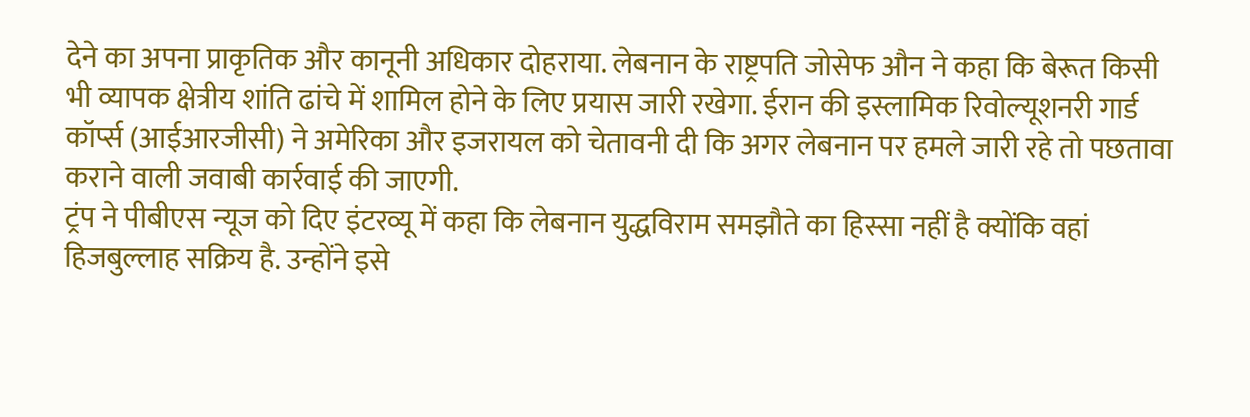देने का अपना प्राकृतिक और कानूनी अधिकार दोहराया. लेबनान के राष्ट्रपति जोसेफ औन ने कहा कि बेरूत किसी भी व्यापक क्षेत्रीय शांति ढांचे में शामिल होने के लिए प्रयास जारी रखेगा. ईरान की इस्लामिक रिवोल्यूशनरी गार्ड कॉर्प्स (आईआरजीसी) ने अमेरिका और इजरायल को चेतावनी दी कि अगर लेबनान पर हमले जारी रहे तो पछतावा कराने वाली जवाबी कार्रवाई की जाएगी.
ट्रंप ने पीबीएस न्यूज को दिए इंटरव्यू में कहा कि लेबनान युद्धविराम समझौते का हिस्सा नहीं है क्योंकि वहां हिजबुल्लाह सक्रिय है. उन्होंने इसे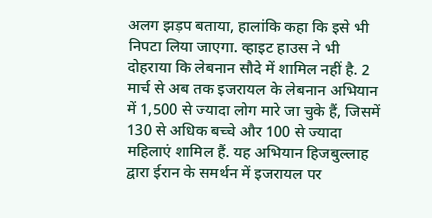अलग झड़प बताया, हालांकि कहा कि इसे भी निपटा लिया जाएगा. व्हाइट हाउस ने भी दोहराया कि लेबनान सौदे में शामिल नहीं है. 2 मार्च से अब तक इजरायल के लेबनान अभियान में 1,500 से ज्यादा लोग मारे जा चुके हैं, जिसमें 130 से अधिक बच्चे और 100 से ज्यादा महिलाएं शामिल हैं. यह अभियान हिजबुल्लाह द्वारा ईरान के समर्थन में इजरायल पर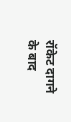रॉकेट दागने के बाद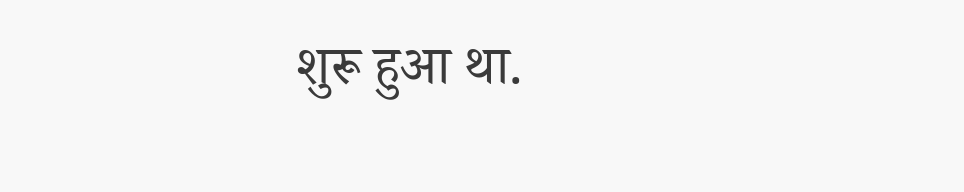शुरू हुआ था.